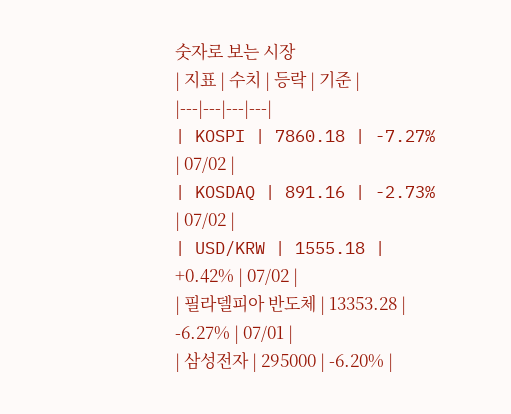숫자로 보는 시장
| 지표 | 수치 | 등락 | 기준 |
|---|---|---|---|
| KOSPI | 7860.18 | -7.27% | 07/02 |
| KOSDAQ | 891.16 | -2.73% | 07/02 |
| USD/KRW | 1555.18 | +0.42% | 07/02 |
| 필라델피아 반도체 | 13353.28 | -6.27% | 07/01 |
| 삼성전자 | 295000 | -6.20% |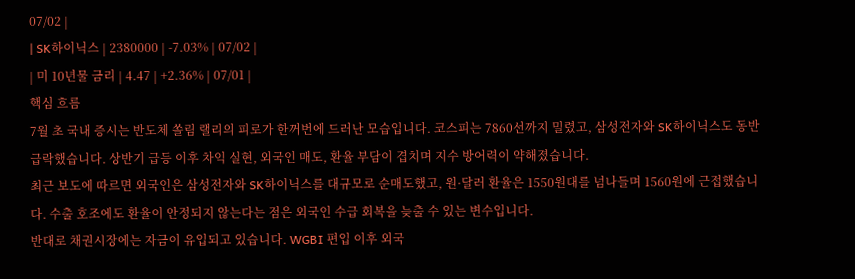07/02 |
| SK하이닉스 | 2380000 | -7.03% | 07/02 |
| 미 10년물 금리 | 4.47 | +2.36% | 07/01 |
핵심 흐름
7월 초 국내 증시는 반도체 쏠림 랠리의 피로가 한꺼번에 드러난 모습입니다. 코스피는 7860선까지 밀렸고, 삼성전자와 SK하이닉스도 동반 급락했습니다. 상반기 급등 이후 차익 실현, 외국인 매도, 환율 부담이 겹치며 지수 방어력이 약해졌습니다.
최근 보도에 따르면 외국인은 삼성전자와 SK하이닉스를 대규모로 순매도했고, 원·달러 환율은 1550원대를 넘나들며 1560원에 근접했습니다. 수출 호조에도 환율이 안정되지 않는다는 점은 외국인 수급 회복을 늦출 수 있는 변수입니다.
반대로 채권시장에는 자금이 유입되고 있습니다. WGBI 편입 이후 외국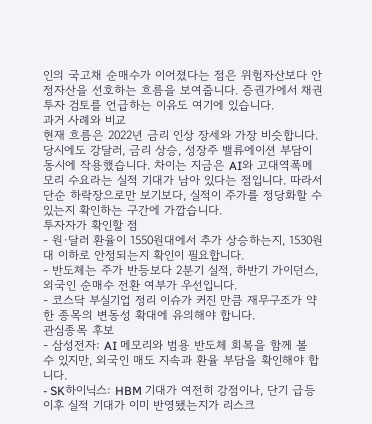인의 국고채 순매수가 이어졌다는 점은 위험자산보다 안정자산을 선호하는 흐름을 보여줍니다. 증권가에서 채권 투자 검토를 언급하는 이유도 여기에 있습니다.
과거 사례와 비교
현재 흐름은 2022년 금리 인상 장세와 가장 비슷합니다. 당시에도 강달러, 금리 상승, 성장주 밸류에이션 부담이 동시에 작용했습니다. 차이는 지금은 AI와 고대역폭메모리 수요라는 실적 기대가 남아 있다는 점입니다. 따라서 단순 하락장으로만 보기보다, 실적이 주가를 정당화할 수 있는지 확인하는 구간에 가깝습니다.
투자자가 확인할 점
- 원·달러 환율이 1550원대에서 추가 상승하는지, 1530원대 이하로 안정되는지 확인이 필요합니다.
- 반도체는 주가 반등보다 2분기 실적, 하반기 가이던스, 외국인 순매수 전환 여부가 우선입니다.
- 코스닥 부실기업 정리 이슈가 커진 만큼 재무구조가 약한 종목의 변동성 확대에 유의해야 합니다.
관심종목 후보
- 삼성전자: AI 메모리와 범용 반도체 회복을 함께 볼 수 있지만, 외국인 매도 지속과 환율 부담을 확인해야 합니다.
- SK하이닉스: HBM 기대가 여전히 강점이나, 단기 급등 이후 실적 기대가 이미 반영됐는지가 리스크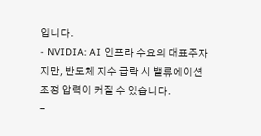입니다.
- NVIDIA: AI 인프라 수요의 대표주자지만, 반도체 지수 급락 시 밸류에이션 조정 압력이 커질 수 있습니다.
-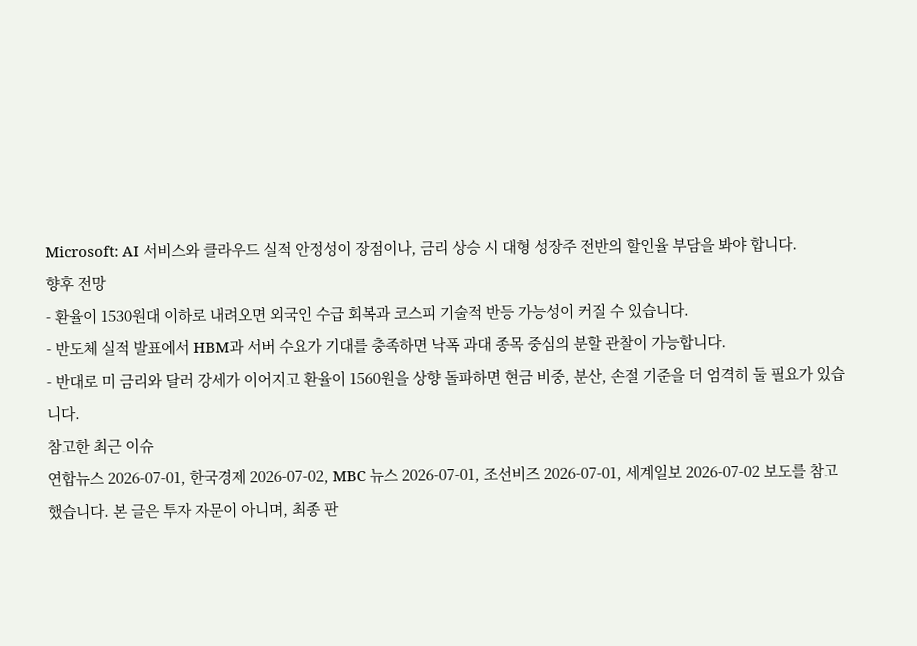Microsoft: AI 서비스와 클라우드 실적 안정성이 장점이나, 금리 상승 시 대형 성장주 전반의 할인율 부담을 봐야 합니다.
향후 전망
- 환율이 1530원대 이하로 내려오면 외국인 수급 회복과 코스피 기술적 반등 가능성이 커질 수 있습니다.
- 반도체 실적 발표에서 HBM과 서버 수요가 기대를 충족하면 낙폭 과대 종목 중심의 분할 관찰이 가능합니다.
- 반대로 미 금리와 달러 강세가 이어지고 환율이 1560원을 상향 돌파하면 현금 비중, 분산, 손절 기준을 더 엄격히 둘 필요가 있습니다.
참고한 최근 이슈
연합뉴스 2026-07-01, 한국경제 2026-07-02, MBC 뉴스 2026-07-01, 조선비즈 2026-07-01, 세계일보 2026-07-02 보도를 참고했습니다. 본 글은 투자 자문이 아니며, 최종 판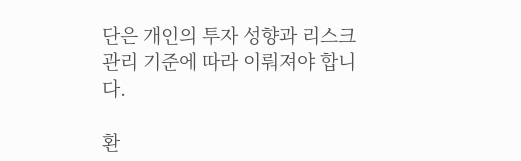단은 개인의 투자 성향과 리스크 관리 기준에 따라 이뤄져야 합니다.

환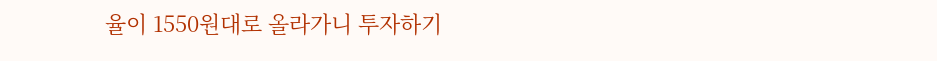율이 1550원대로 올라가니 투자하기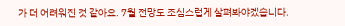가 더 어려워진 것 같아요. 7월 전망도 조심스럽게 살펴봐야겠습니다.